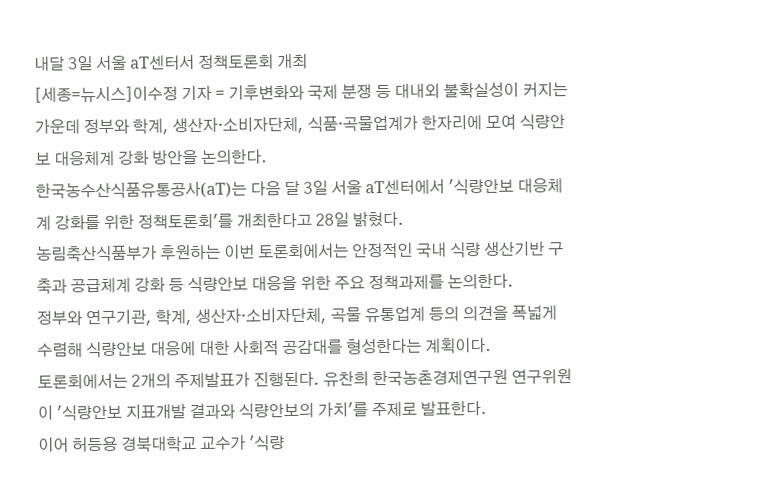내달 3일 서울 aT센터서 정책토론회 개최
[세종=뉴시스]이수정 기자 = 기후변화와 국제 분쟁 등 대내외 불확실성이 커지는 가운데 정부와 학계, 생산자·소비자단체, 식품·곡물업계가 한자리에 모여 식량안보 대응체계 강화 방안을 논의한다.
한국농수산식품유통공사(aT)는 다음 달 3일 서울 aT센터에서 '식량안보 대응체계 강화를 위한 정책토론회'를 개최한다고 28일 밝혔다.
농림축산식품부가 후원하는 이번 토론회에서는 안정적인 국내 식량 생산기반 구축과 공급체계 강화 등 식량안보 대응을 위한 주요 정책과제를 논의한다.
정부와 연구기관, 학계, 생산자·소비자단체, 곡물 유통업계 등의 의견을 폭넓게 수렴해 식량안보 대응에 대한 사회적 공감대를 형성한다는 계획이다.
토론회에서는 2개의 주제발표가 진행된다. 유찬희 한국농촌경제연구원 연구위원이 '식량안보 지표개발 결과와 식량안보의 가치'를 주제로 발표한다.
이어 허등용 경북대학교 교수가 '식량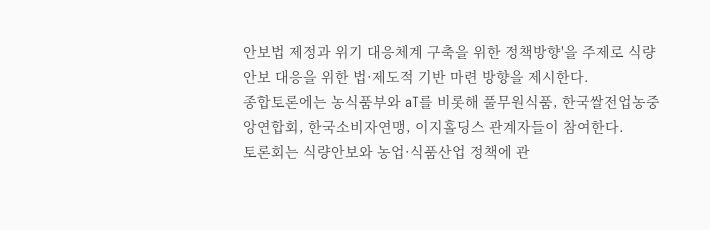안보법 제정과 위기 대응체계 구축을 위한 정책방향'을 주제로 식량안보 대응을 위한 법·제도적 기반 마련 방향을 제시한다.
종합토론에는 농식품부와 aT를 비롯해 풀무원식품, 한국쌀전업농중앙연합회, 한국소비자연맹, 이지홀딩스 관계자들이 참여한다.
토론회는 식량안보와 농업·식품산업 정책에 관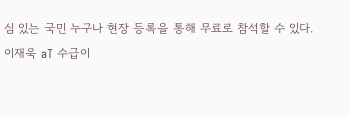심 있는 국민 누구나 현장 등록을 통해 무료로 참석할 수 있다.
이재욱 aT 수급이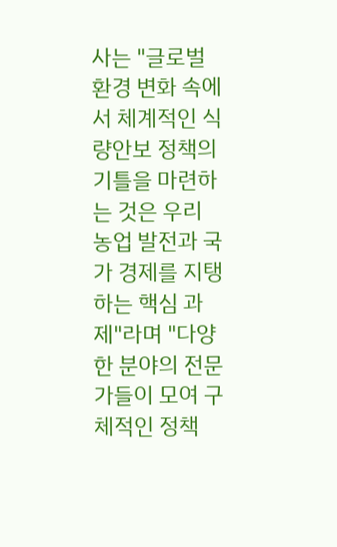사는 "글로벌 환경 변화 속에서 체계적인 식량안보 정책의 기틀을 마련하는 것은 우리 농업 발전과 국가 경제를 지탱하는 핵심 과제"라며 "다양한 분야의 전문가들이 모여 구체적인 정책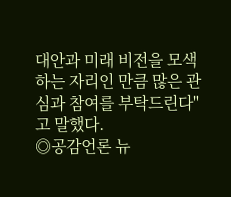대안과 미래 비전을 모색하는 자리인 만큼 많은 관심과 참여를 부탁드린다"고 말했다.
◎공감언론 뉴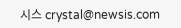시스 crystal@newsis.com